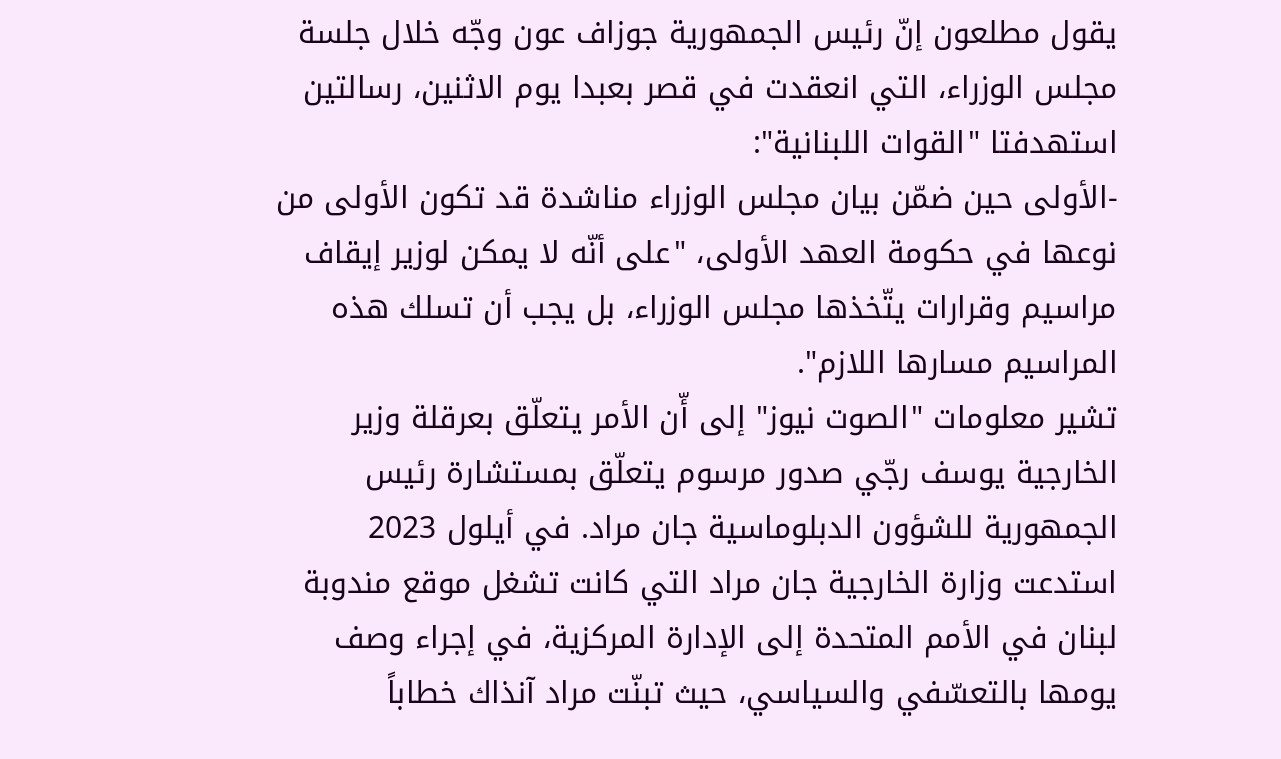يقول مطلعون إنّ رئيس الجمهورية جوزاف عون وجّه خلال جلسة مجلس الوزراء، التي انعقدت في قصر بعبدا يوم الاثنين، رسالتين استهدفتا "القوات اللبنانية":
-الأولى حين ضمّن بيان مجلس الوزراء مناشدة قد تكون الأولى من نوعها في حكومة العهد الأولى، "على أنّه لا يمكن لوزير إيقاف مراسيم وقرارات يتّخذها مجلس الوزراء، بل يجب أن تسلك هذه المراسيم مسارها اللازم".
تشير معلومات "الصوت نيوز" إلى أّن الأمر يتعلّق بعرقلة وزير الخارجية يوسف رجّي صدور مرسوم يتعلّق بمستشارة رئيس الجمهورية للشؤون الدبلوماسية جان مراد. في أيلول 2023 استدعت وزارة الخارجية جان مراد التي كانت تشغل موقع مندوبة لبنان في الأمم المتحدة إلى الإدارة المركزية، في إجراء وصف يومها بالتعسّفي والسياسي، حيث تبنّت مراد آنذاك خطاباً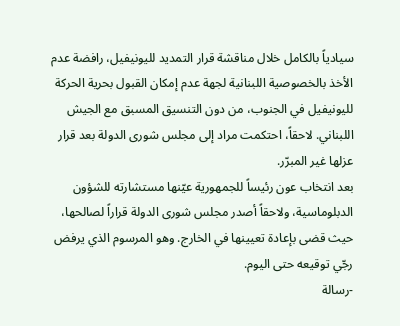سيادياً بالكامل خلال مناقشة قرار التمديد لليونيفيل، رافضة عدم الأخذ بالخصوصية اللبنانية لجهة عدم إمكان القبول بحرية الحركة لليونيفيل في الجنوب، من دون التنسيق المسبق مع الجيش اللبناني. لاحقاً، احتكمت مراد إلى مجلس شورى الدولة بعد قرار عزلها غير المبرّر.
بعد انتخاب عون رئيساً للجمهورية عيّنها مستشارته للشؤون الدبلوماسية، ولاحقاً أصدر مجلس شورى الدولة قراراً لصالحها، حيث قضى بإعادة تعيينها في الخارج. وهو المرسوم الذي يرفض رجّي توقيعه حتى اليوم.
-رسالة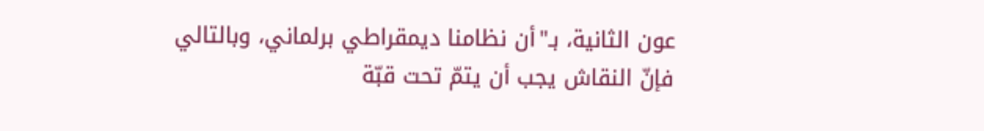عون الثانية، بـ"أن نظامنا ديمقراطي برلماني، وبالتالي فإنّ النقاش يجب أن يتمّ تحت قبّة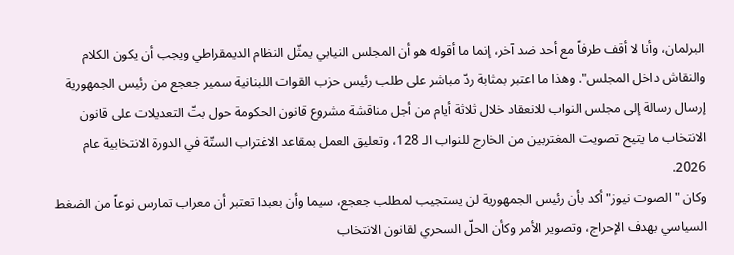البرلمان، وأنا لا أقف طرفاً مع أحد ضد آخر، إنما ما أقوله هو أن المجلس النيابي يمثّل النظام الديمقراطي ويجب أن يكون الكلام والنقاش داخل المجلس". وهذا ما اعتبر بمثابة ردّ مباشر على طلب رئيس حزب القوات اللبنانية سمير جعجع من رئيس الجمهورية إرسال رسالة إلى مجلس النواب للانعقاد خلال ثلاثة أيام من أجل مناقشة مشروع قانون الحكومة حول بتّ التعديلات على قانون الانتخاب ما يتيح تصويت المغتربين من الخارج للنواب الـ 128، وتعليق العمل بمقاعد الاغتراب الستّة في الدورة الانتخابية عام 2026.
وكان "الصوت نيوز" أكد بأن رئيس الجمهورية لن يستجيب لمطلب جعجع، سيما وأن بعبدا تعتبر أن معراب تمارس نوعاً من الضغط السياسي بهدف الإحراج، وتصوير الأمر وكأن الحلّ السحري لقانون الانتخاب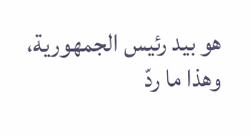هو بيد رئيس الجمهورية، وهذا ما ردّ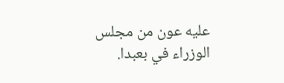عليه عون من مجلس الوزراء في بعبدا.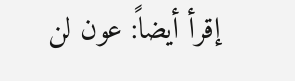إقرأ أيضاً: عون لن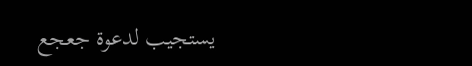يستجيب لدعوة جعجع